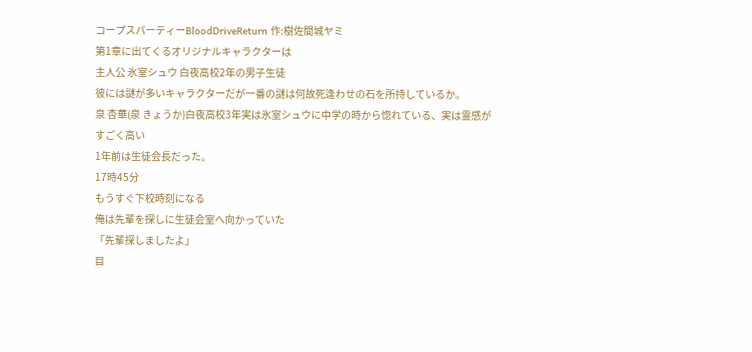コープスパーティーBloodDriveReturn 作:樹佐間城ヤミ
第1章に出てくるオリジナルキャラクターは
主人公 氷室シュウ 白夜高校2年の男子生徒
彼には謎が多いキャラクターだが一番の謎は何故死逢わせの石を所持しているか。
泉 杏華(泉 きょうか)白夜高校3年実は氷室シュウに中学の時から惚れている、実は霊感がすごく高い
1年前は生徒会長だった。
17時45分
もうすぐ下校時刻になる
俺は先輩を探しに生徒会室へ向かっていた
「先輩探しましたよ」
目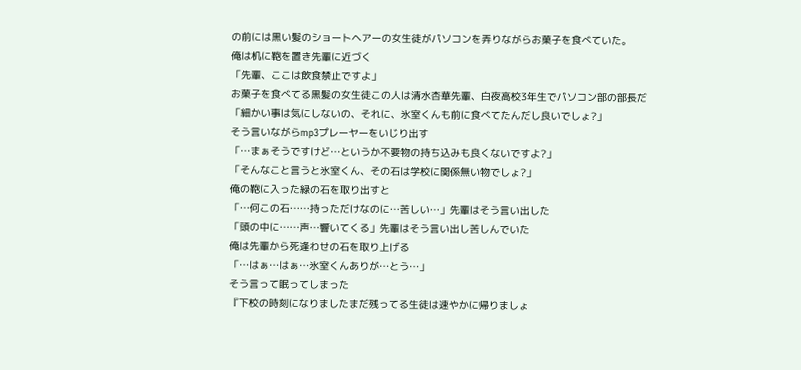の前には黒い髪のショートヘアーの女生徒がパソコンを弄りながらお菓子を食べていた。
俺は机に鞄を置き先輩に近づく
「先輩、ここは飲食禁止ですよ」
お菓子を食べてる黒髪の女生徒この人は清水杏華先輩、白夜高校3年生でパソコン部の部長だ
「細かい事は気にしないの、それに、氷室くんも前に食べてたんだし良いでしょ?」
そう言いながらmp3プレーヤーをいじり出す
「…まぁそうですけど…というか不要物の持ち込みも良くないですよ?」
「そんなこと言うと氷室くん、その石は学校に関係無い物でしょ?」
俺の鞄に入った緑の石を取り出すと
「…何この石……持っただけなのに…苦しい…」先輩はそう言い出した
「頭の中に……声…響いてくる」先輩はそう言い出し苦しんでいた
俺は先輩から死逢わせの石を取り上げる
「…はぁ…はぁ…氷室くんありが…とう…」
そう言って眠ってしまった
『下校の時刻になりましたまだ残ってる生徒は速やかに帰りましょ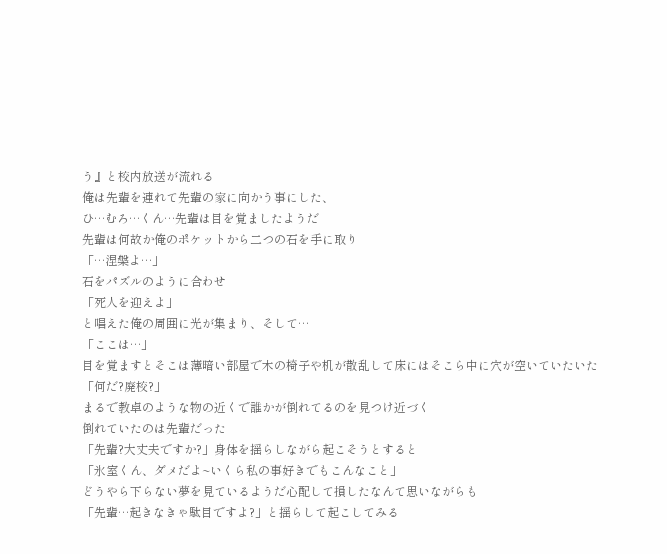う』と校内放送が流れる
俺は先輩を連れて先輩の家に向かう事にした、
ひ…むろ…くん…先輩は目を覚ましたようだ
先輩は何故か俺のポケットから二つの石を手に取り
「…涅槃よ…」
石をパズルのように合わせ
「死人を迎えよ」
と唱えた俺の周囲に光が集まり、そして…
「ここは…」
目を覚ますとそこは薄暗い部屋で木の椅子や机が散乱して床にはそこら中に穴が空いていたいた
「何だ?廃校?」
まるで教卓のような物の近くで誰かが倒れてるのを見つけ近づく
倒れていたのは先輩だった
「先輩?大丈夫ですか?」身体を揺らしながら起こそうとすると
「氷室くん、ダメだよ~いくら私の事好きでもこんなこと」
どうやら下らない夢を見ているようだ心配して損したなんて思いながらも
「先輩…起きなきゃ駄目ですよ?」と揺らして起こしてみる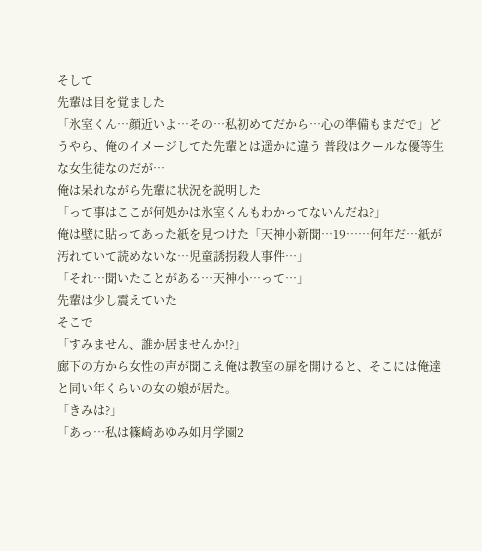そして
先輩は目を覚ました
「氷室くん…顔近いよ…その…私初めてだから…心の準備もまだで」どうやら、俺のイメージしてた先輩とは遥かに違う 普段はクールな優等生な女生徒なのだが…
俺は呆れながら先輩に状況を説明した
「って事はここが何処かは氷室くんもわかってないんだね?」
俺は壁に貼ってあった紙を見つけた「天神小新聞…19……何年だ…紙が汚れていて読めないな…児童誘拐殺人事件…」
「それ…聞いたことがある…天神小…って…」
先輩は少し震えていた
そこで
「すみません、誰か居ませんか!?」
廊下の方から女性の声が聞こえ俺は教室の扉を開けると、そこには俺達と同い年くらいの女の娘が居た。
「きみは?」
「あっ…私は篠崎あゆみ如月学園2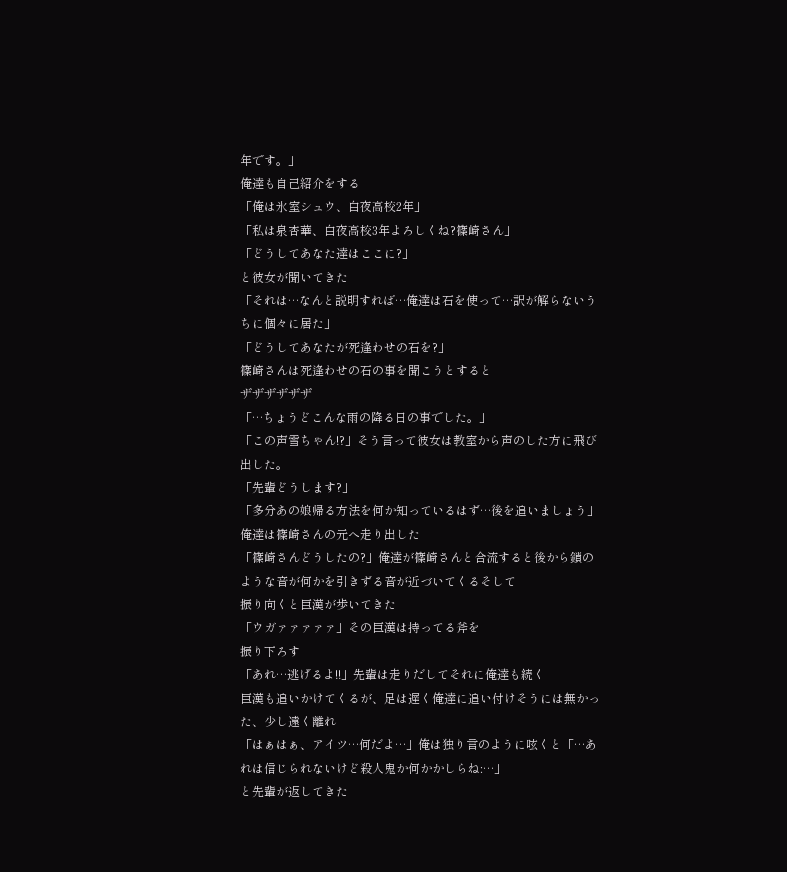年です。」
俺達も自己紹介をする
「俺は氷室シュウ、白夜高校2年」
「私は泉杏華、白夜高校3年よろしくね?篠崎さん」
「どうしてあなた達はここに?」
と彼女が聞いてきた
「それは…なんと説明すれば…俺達は石を使って…訳が解らないうちに個々に居た」
「どうしてあなたが死逢わせの石を?」
篠崎さんは死逢わせの石の事を聞こうとすると
ザザザザザザ
「…ちょうどこんな雨の降る日の事でした。」
「この声雪ちゃん!?」そう言って彼女は教室から声のした方に飛び出した。
「先輩どうします?」
「多分あの娘帰る方法を何か知っているはず…後を追いましょう」
俺達は篠崎さんの元へ走り出した
「篠崎さんどうしたの?」俺達が篠崎さんと合流すると後から鎖のような音が何かを引きずる音が近づいてくるそして
振り向くと巨漢が歩いてきた
「ウガァァァァァ」その巨漢は持ってる斧を
振り下ろす
「あれ…逃げるよ!!」先輩は走りだしてそれに俺達も続く
巨漢も追いかけてくるが、足は遅く俺達に追い付けそうには無かった、少し遠く離れ
「はぁはぁ、アイツ…何だよ…」俺は独り言のように呟くと「…あれは信じられないけど殺人鬼か何かかしらね:…」
と先輩が返してきた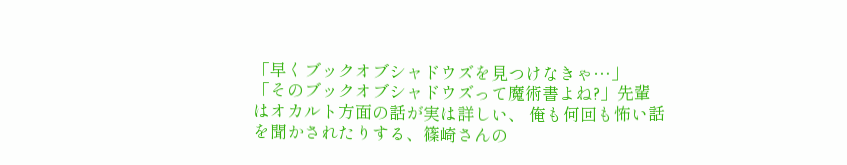「早くブックオブシャドウズを見つけなきゃ…」
「そのブックオブシャドウズって魔術書よね?」先輩はオカルト方面の話が実は詳しい、 俺も何回も怖い話を聞かされたりする、篠崎さんの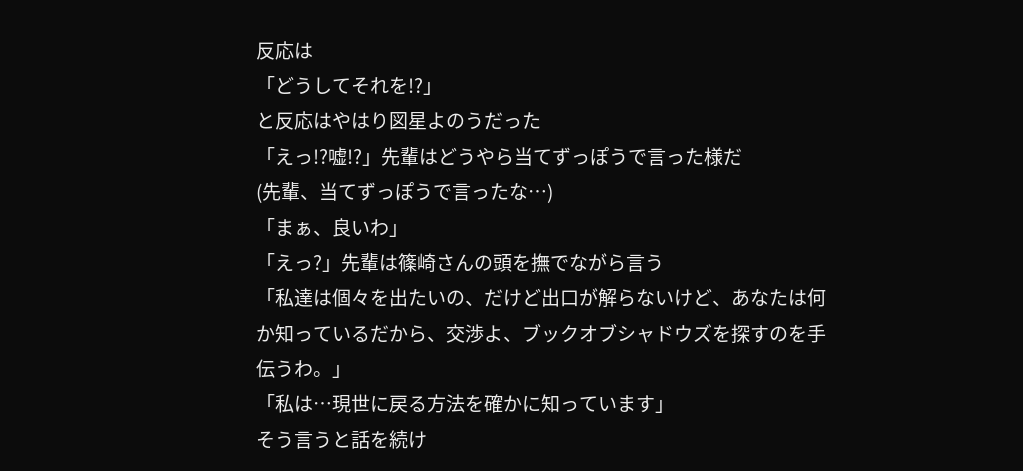反応は
「どうしてそれを!?」
と反応はやはり図星よのうだった
「えっ!?嘘!?」先輩はどうやら当てずっぽうで言った様だ
(先輩、当てずっぽうで言ったな…)
「まぁ、良いわ」
「えっ?」先輩は篠崎さんの頭を撫でながら言う
「私達は個々を出たいの、だけど出口が解らないけど、あなたは何か知っているだから、交渉よ、ブックオブシャドウズを探すのを手伝うわ。」
「私は…現世に戻る方法を確かに知っています」
そう言うと話を続け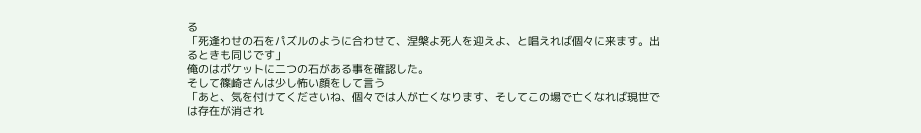る
「死逢わせの石をパズルのように合わせて、涅槃よ死人を迎えよ、と唱えれば個々に来ます。出るときも同じです」
俺のはポケットに二つの石がある事を確認した。
そして篠崎さんは少し怖い顔をして言う
「あと、気を付けてくださいね、個々では人が亡くなります、そしてこの場で亡くなれば現世では存在が消され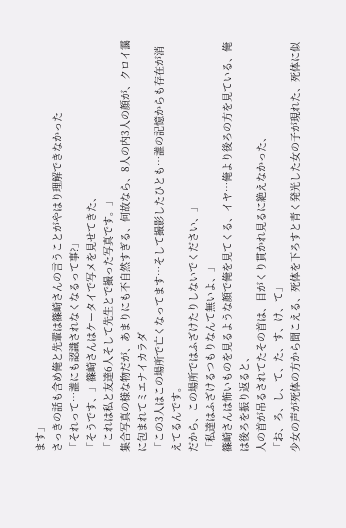ます」
さっきの話も含め俺と先輩は篠崎さんの言うことがやはり理解できなかった
「それって…誰にも認識されなくなるって事?」
「そうです、」篠崎さんはケータイで写メを見せてきた、
「これは私と友達6人そして先生とで撮った写真です。」
集合写真の様な物だが、あまりにも不自然すぎる、何故なら、8人の内3人の顔が、クロイ靄に包まれてミエナイカラダ
「この3人はこの場所で亡くなってます…そして撮影したひとも…誰の記憶からも存在が消えてるんです。
だから、この場所ではふざけたりしないでください、」
「私達はふざけるつもりなんて無いよ、」
篠崎さんは怖いものを見るような顔で俺を見てくる、イヤ…俺より後ろの方を見ている、俺は後ろを振り返ると、
人の首が吊るされてたその首は、目がくり貫かれ見るに絶えなかった、
「お、ろ、し、て、た、す、け、て」
少女の声が死体の方から聞こえる、死体を下ろすと青く発光した女の子が現れた、死体に似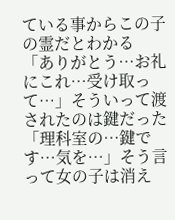ている事からこの子の霊だとわかる
「ありがとう…お礼にこれ…受け取って…」そういって渡されたのは鍵だった
「理科室の…鍵です…気を…」そう言って女の子は消え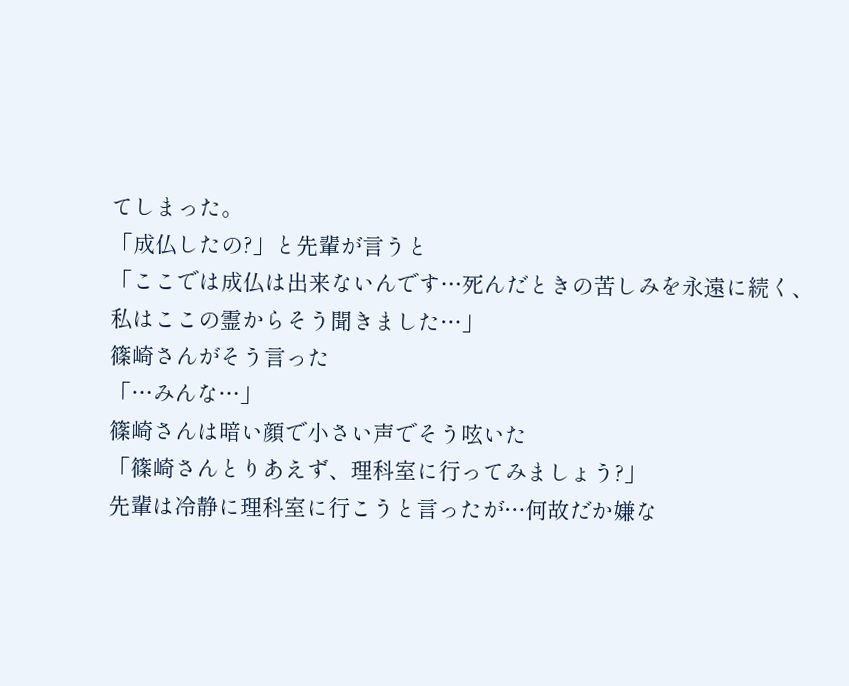てしまった。
「成仏したの?」と先輩が言うと
「ここでは成仏は出来ないんです…死んだときの苦しみを永遠に続く、私はここの霊からそう聞きました…」
篠崎さんがそう言った
「…みんな…」
篠崎さんは暗い顔で小さい声でそう呟いた
「篠崎さんとりあえず、理科室に行ってみましょう?」
先輩は冷静に理科室に行こうと言ったが…何故だか嫌な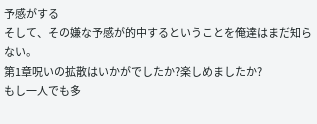予感がする
そして、その嫌な予感が的中するということを俺達はまだ知らない。
第1章呪いの拡散はいかがでしたか?楽しめましたか?
もし一人でも多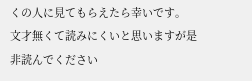くの人に見てもらえたら幸いです。
文才無くて読みにくいと思いますが是非読んでください